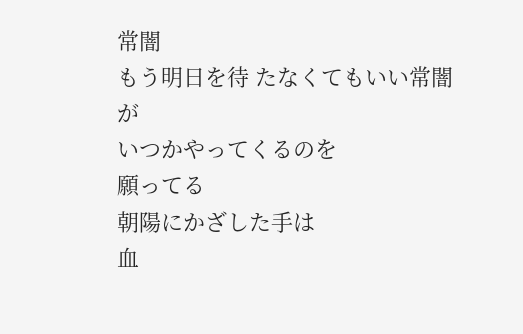常闇
もう明日を待 たなくてもいい常闇が
いつかやってくるのを
願ってる
朝陽にかざした手は
血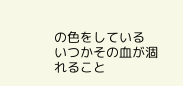の色をしている
いつかその血が涸れること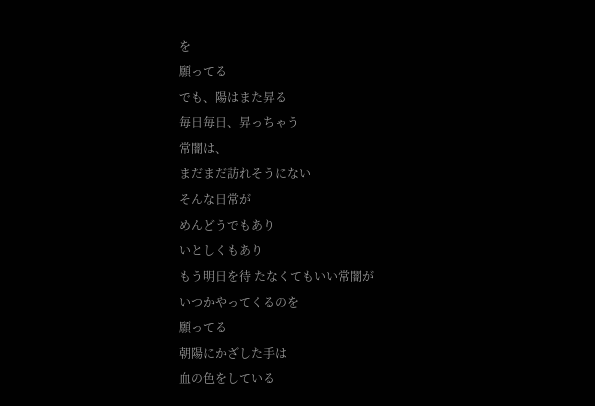を
願ってる
でも、陽はまた昇る
毎日毎日、昇っちゃう
常闇は、
まだまだ訪れそうにない
そんな日常が
めんどうでもあり
いとしくもあり
もう明日を待 たなくてもいい常闇が
いつかやってくるのを
願ってる
朝陽にかざした手は
血の色をしている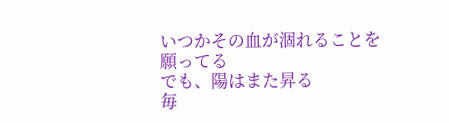いつかその血が涸れることを
願ってる
でも、陽はまた昇る
毎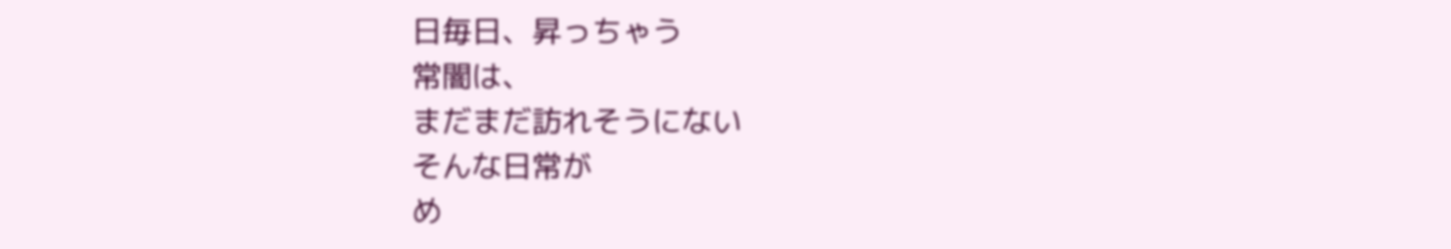日毎日、昇っちゃう
常闇は、
まだまだ訪れそうにない
そんな日常が
め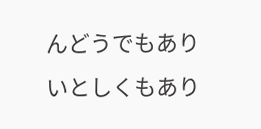んどうでもあり
いとしくもあり